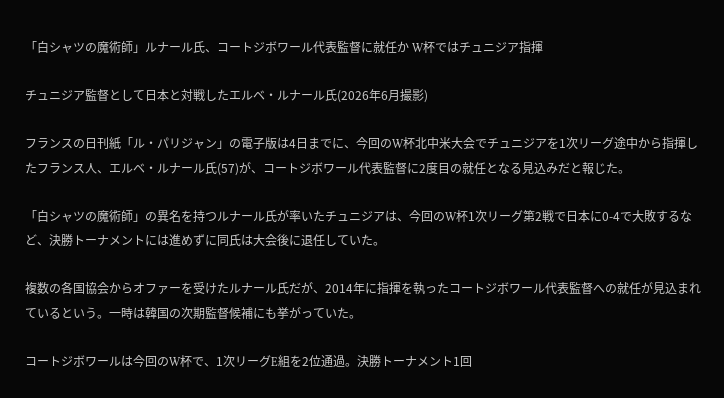「白シャツの魔術師」ルナール氏、コートジボワール代表監督に就任か W杯ではチュニジア指揮

チュニジア監督として日本と対戦したエルベ・ルナール氏(2026年6月撮影)

フランスの日刊紙「ル・パリジャン」の電子版は4日までに、今回のW杯北中米大会でチュニジアを1次リーグ途中から指揮したフランス人、エルベ・ルナール氏(57)が、コートジボワール代表監督に2度目の就任となる見込みだと報じた。

「白シャツの魔術師」の異名を持つルナール氏が率いたチュニジアは、今回のW杯1次リーグ第2戦で日本に0-4で大敗するなど、決勝トーナメントには進めずに同氏は大会後に退任していた。

複数の各国協会からオファーを受けたルナール氏だが、2014年に指揮を執ったコートジボワール代表監督への就任が見込まれているという。一時は韓国の次期監督候補にも挙がっていた。

コートジボワールは今回のW杯で、1次リーグE組を2位通過。決勝トーナメント1回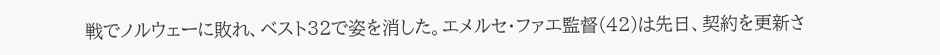戦でノルウェーに敗れ、ベスト32で姿を消した。エメルセ・ファエ監督(42)は先日、契約を更新さ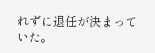れずに退任が決まっていた。